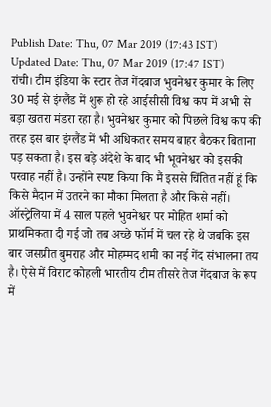Publish Date: Thu, 07 Mar 2019 (17:43 IST)
Updated Date: Thu, 07 Mar 2019 (17:47 IST)
रांची। टीम इंडिया के स्टार तेज गेंदबाज भुवनेश्वर कुमार के लिए 30 मई से इंग्लैंड में शुरू हो रहे आईसीसी विश्व कप में अभी से बड़ा खतरा मंडरा रहा है। भुवनेश्वर कुमार को पिछले विश्व कप की तरह इस बार इंग्लैंड में भी अधिकतर समय बाहर बैठकर बिताना पड़ सकता है। इस बड़े अंदेशे के बाद भी भूवनेश्वर को इसकी परवाह नहीं है। उन्होंने स्पष्ट किया कि मैं इससे चिंतित नहीं हूं कि किसे मैदान में उतरने का मौका मिलता है और किसे नहीं।
ऑस्ट्रेलिया में 4 साल पहले भुवनेश्वर पर मोहित शर्मा को प्राथमिकता दी गई जो तब अच्छे फॉर्म में चल रहे थे जबकि इस बार जसप्रीत बुमराह और मोहम्मद शमी का नई गेंद संभालना तय है। ऐसे में विराट कोहली भारतीय टीम तीसरे तेज गेंदबाज के रूप में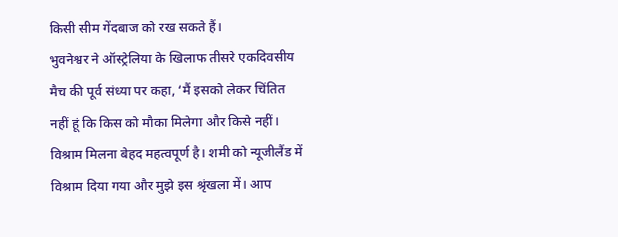किसी सीम गेंदबाज को रख सकते हैं।
भुवनेश्वर ने ऑस्ट्रेलिया के खिलाफ तीसरे एकदिवसीय मैच की पूर्व संध्या पर कहा, ‘मैं इसको लेकर चिंतित नहीं हूं कि किस को मौका मिलेगा और किसे नहीं। विश्राम मिलना बेहद महत्वपूर्ण है। शमी को न्यूजीलैंड में विश्राम दिया गया और मुझे इस श्रृंखला में। आप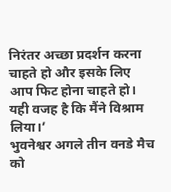निरंतर अच्छा प्रदर्शन करना चाहते हो और इसके लिए आप फिट होना चाहते हो। यही वजह है कि मैंने विश्राम लिया।’
भुवनेश्वर अगले तीन वनडे मैच को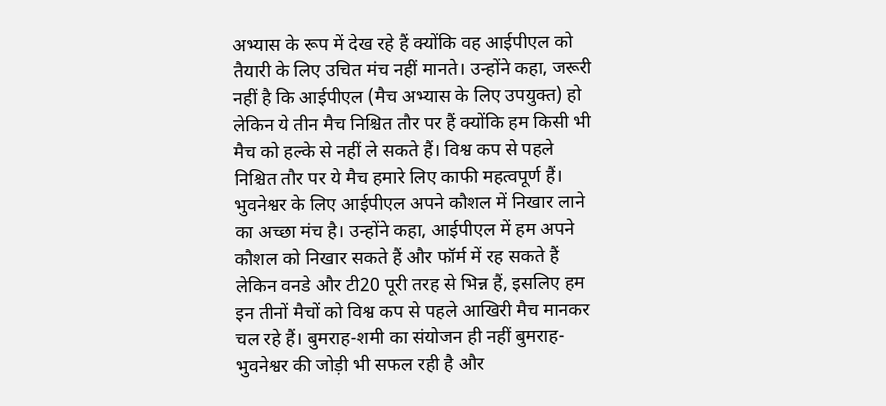अभ्यास के रूप में देख रहे हैं क्योंकि वह आईपीएल को तैयारी के लिए उचित मंच नहीं मानते। उन्होंने कहा, जरूरी नहीं है कि आईपीएल (मैच अभ्यास के लिए उपयुक्त) हो लेकिन ये तीन मैच निश्चित तौर पर हैं क्योंकि हम किसी भी मैच को हल्के से नहीं ले सकते हैं। विश्व कप से पहले निश्चित तौर पर ये मैच हमारे लिए काफी महत्वपूर्ण हैं।
भुवनेश्वर के लिए आईपीएल अपने कौशल में निखार लाने का अच्छा मंच है। उन्होंने कहा, आईपीएल में हम अपने कौशल को निखार सकते हैं और फॉर्म में रह सकते हैं लेकिन वनडे और टी20 पूरी तरह से भिन्न हैं, इसलिए हम इन तीनों मैचों को विश्व कप से पहले आखिरी मैच मानकर चल रहे हैं। बुमराह-शमी का संयोजन ही नहीं बुमराह-भुवनेश्वर की जोड़ी भी सफल रही है और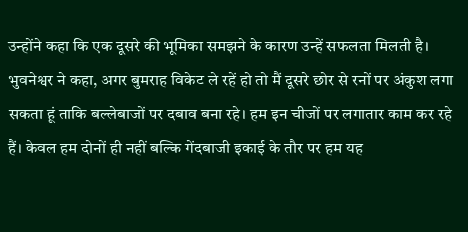उन्होंने कहा कि एक दूसरे की भूमिका समझने के कारण उन्हें सफलता मिलती है।
भुवनेश्वर ने कहा, अगर बुमराह विकेट ले रहें हो तो मैं दूसरे छोर से रनों पर अंकुश लगा सकता हूं ताकि बल्लेबाजों पर दबाव बना रहे। हम इन चीजों पर लगातार काम कर रहे हैं। केवल हम दोनों ही नहीं बल्कि गेंदबाजी इकाई के तौर पर हम यह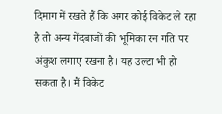दिमाग में रखते हैं कि अगर कोई विकेट ले रहा है तो अन्य गेंदबाजों की भूमिका रन गति पर अंकुश लगाए रखना है। यह उल्टा भी हो सकता है। मैं विकेट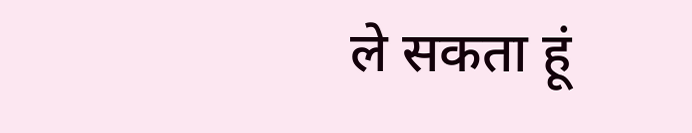ले सकता हूं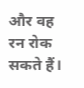और वह रन रोक सकते हैं।